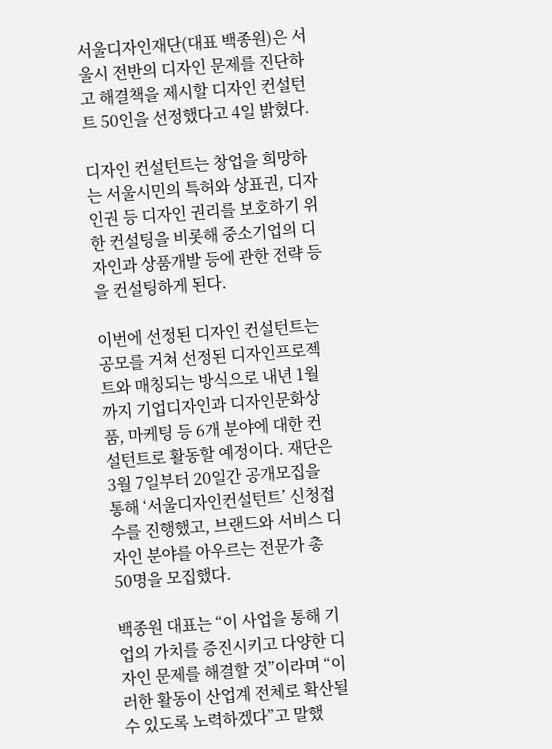서울디자인재단(대표 백종원)은 서울시 전반의 디자인 문제를 진단하고 해결책을 제시할 디자인 컨설턴트 50인을 선정했다고 4일 밝혔다.

디자인 컨설턴트는 창업을 희망하는 서울시민의 특허와 상표권, 디자인권 등 디자인 권리를 보호하기 위한 컨설팅을 비롯해 중소기업의 디자인과 상품개발 등에 관한 전략 등을 컨설팅하게 된다.

이번에 선정된 디자인 컨설턴트는 공모를 거쳐 선정된 디자인프로젝트와 매칭되는 방식으로 내년 1월까지 기업디자인과 디자인문화상품, 마케팅 등 6개 분야에 대한 컨설턴트로 활동할 예정이다. 재단은 3월 7일부터 20일간 공개모집을 통해 ‘서울디자인컨설턴트’ 신청접수를 진행했고, 브랜드와 서비스 디자인 분야를 아우르는 전문가 총 50명을 모집했다.

백종원 대표는 “이 사업을 통해 기업의 가치를 증진시키고 다양한 디자인 문제를 해결할 것”이라며 “이러한 활동이 산업계 전체로 확산될 수 있도록 노력하겠다”고 말했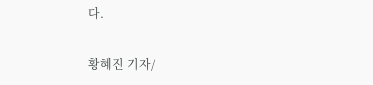다.

황혜진 기자/